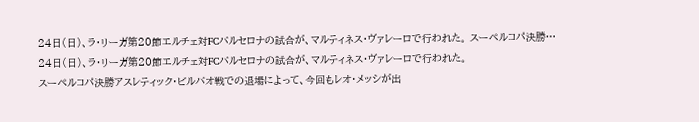24日(日)、ラ・リーガ第20節エルチェ対FCバルセロナの試合が、マルティネス・ヴァレーロで行われた。 スーペルコパ決勝…
24日(日)、ラ・リーガ第20節エルチェ対FCバルセロナの試合が、マルティネス・ヴァレーロで行われた。
スーペルコパ決勝アスレティック・ビルバオ戦での退場によって、今回もレオ・メッシが出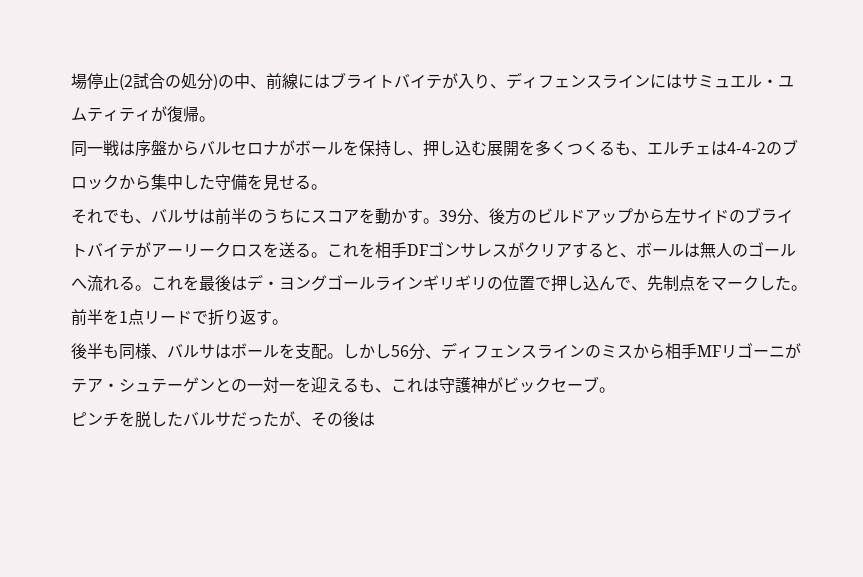場停止(2試合の処分)の中、前線にはブライトバイテが入り、ディフェンスラインにはサミュエル・ユムティティが復帰。
同一戦は序盤からバルセロナがボールを保持し、押し込む展開を多くつくるも、エルチェは4-4-2のブロックから集中した守備を見せる。
それでも、バルサは前半のうちにスコアを動かす。39分、後方のビルドアップから左サイドのブライトバイテがアーリークロスを送る。これを相手DFゴンサレスがクリアすると、ボールは無人のゴールへ流れる。これを最後はデ・ヨングゴールラインギリギリの位置で押し込んで、先制点をマークした。前半を1点リードで折り返す。
後半も同様、バルサはボールを支配。しかし56分、ディフェンスラインのミスから相手MFリゴーニがテア・シュテーゲンとの一対一を迎えるも、これは守護神がビックセーブ。
ピンチを脱したバルサだったが、その後は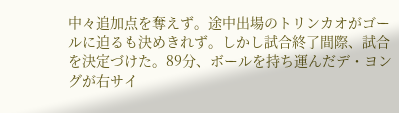中々追加点を奪えず。途中出場のトリンカオがゴールに迫るも決めきれず。しかし試合終了間際、試合を決定づけた。89分、ボールを持ち運んだデ・ヨングが右サイ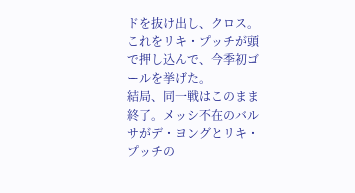ドを抜け出し、クロス。これをリキ・プッチが頭で押し込んで、今季初ゴールを挙げた。
結局、同一戦はこのまま終了。メッシ不在のバルサがデ・ヨングとリキ・プッチの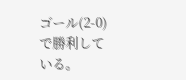ゴール(2-0)で勝利している。